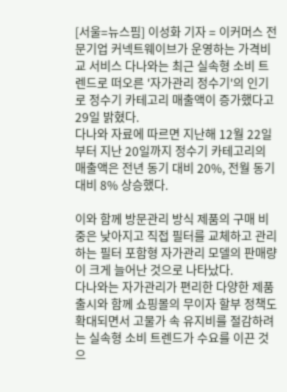[서울=뉴스핌] 이성화 기자 = 이커머스 전문기업 커넥트웨이브가 운영하는 가격비교 서비스 다나와는 최근 실속형 소비 트렌드로 떠오른 '자가관리 정수기'의 인기로 정수기 카테고리 매출액이 증가했다고 29일 밝혔다.
다나와 자료에 따르면 지난해 12월 22일부터 지난 20일까지 정수기 카테고리의 매출액은 전년 동기 대비 20%, 전월 동기 대비 8% 상승했다.

이와 함께 방문관리 방식 제품의 구매 비중은 낮아지고 직접 필터를 교체하고 관리하는 필터 포함형 자가관리 모델의 판매량이 크게 늘어난 것으로 나타났다.
다나와는 자가관리가 편리한 다양한 제품 출시와 함께 쇼핑몰의 무이자 할부 정책도 확대되면서 고물가 속 유지비를 절감하려는 실속형 소비 트렌드가 수요를 이끈 것으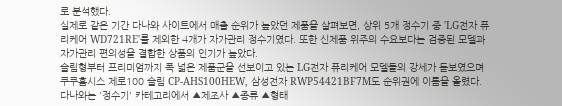로 분석했다.
실제로 같은 기간 다나와 사이트에서 매출 순위가 높았던 제품을 살펴보면, 상위 5개 정수기 중 'LG전자 퓨리케어 WD721RE'를 제외한 4개가 자가관리 정수기였다. 또한 신제품 위주의 수요보다는 검증된 모델과 자가관리 편의성을 결합한 상품의 인기가 높았다.
슬림형부터 프리미엄까지 폭 넓은 제품군을 선보이고 있는 LG전자 퓨리케어 모델들의 강세가 돋보였으며 쿠쿠홈시스 제로100 슬림 CP-AHS100HEW, 삼성전자 RWP54421BF7M도 순위권에 이름을 올렸다.
다나와는 '정수기' 카테고리에서 ▲제조사 ▲종류 ▲형태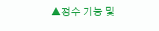▲정수 기능 및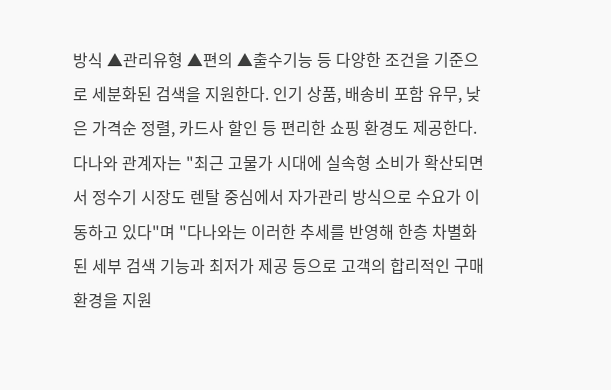방식 ▲관리유형 ▲편의 ▲출수기능 등 다양한 조건을 기준으로 세분화된 검색을 지원한다. 인기 상품, 배송비 포함 유무, 낮은 가격순 정렬, 카드사 할인 등 편리한 쇼핑 환경도 제공한다.
다나와 관계자는 "최근 고물가 시대에 실속형 소비가 확산되면서 정수기 시장도 렌탈 중심에서 자가관리 방식으로 수요가 이동하고 있다"며 "다나와는 이러한 추세를 반영해 한층 차별화된 세부 검색 기능과 최저가 제공 등으로 고객의 합리적인 구매 환경을 지원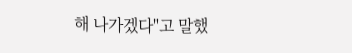해 나가겠다"고 말했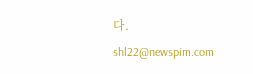다.
shl22@newspim.com